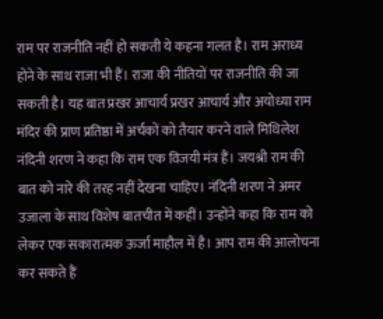राम पर राजनीति नहीं हो सकती ये कहना गलत है। राम अराध्य होने के साथ राजा भी हैं। राजा की नीतियों पर राजनीति की जा सकती है। यह बात प्रखर आचार्य प्रखर आचार्य और अयोध्या राम मंदिर की प्राण प्रतिष्ठा में अर्चकों को तैयार करने वाले मिथिलेश नंदिनी शरण ने कहा कि राम एक विजयी मंत्र हैं। जयश्री राम की बात को नारे की तरह नहीं देखना चाहिए। नंदिनी शरण ने अमर उजाला के साथ विशेष बातचीत में कहीं। उन्होंने कहा कि राम को लेकर एक सकारात्मक ऊर्जा माहौल में है। आप राम की आलोचना कर सकते हैं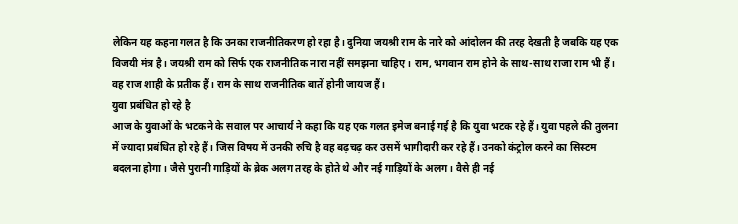लेकिन यह कहना गलत है कि उनका राजनीतिकरण हो रहा है। दुनिया जयश्री राम के नारे को आंदोलन की तरह देखती है जबकि यह एक विजयी मंत्र है। जयश्री राम को सिर्फ एक राजनीतिक नारा नहीं समझना चाहिए। राम, भगवान राम होने के साथ-साथ राजा राम भी हैं। वह राज शाही के प्रतीक हैं। राम के साथ राजनीतिक बातें होनी जायज हैं।
युवा प्रबंधित हो रहे है
आज के युवाओं के भटकने के सवाल पर आचार्य ने कहा कि यह एक गलत इमेज बनाई गई है कि युवा भटक रहे हैं। युवा पहले की तुलना में ज्यादा प्रबंधित हो रहे हैं। जिस विषय में उनकी रुचि है वह बढ़चढ़ कर उसमें भागीदारी कर रहे हैं। उनको कंट्रोल करने का सिस्टम बदलना होगा। जैसे पुरानी गाड़ियों के ब्रेक अलग तरह के होते थे और नई गाड़ियों के अलग। वैसे ही नई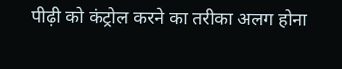पीढ़ी को कंट्रोल करने का तरीका अलग होना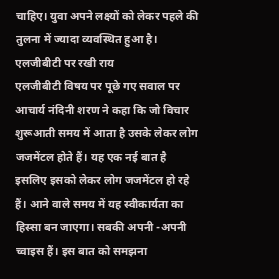चाहिए। युवा अपने लक्ष्यों को लेकर पहले की तुलना में ज्यादा व्यवस्थित हुआ है।
एलजीबीटी पर रखी राय
एलजीबीटी विषय पर पूछे गए सवाल पर आचार्य नंदिनी शरण ने कहा कि जो विचार शुरूआती समय में आता है उसके लेकर लोग जजमेंटल होते हैं। यह एक नई बात है इसलिए इसको लेकर लोग जजमेंटल हो रहे हैं। आने वाले समय में यह स्वीकार्यता का हिस्सा बन जाएगा। सबकी अपनी -अपनी च्वाइस हैं। इस बात को समझना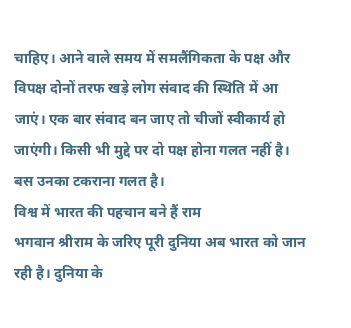चाहिए। आने वाले समय में समलैंगिकता के पक्ष और विपक्ष दोनों तरफ खड़े लोग संवाद की स्थिति में आ जाएं। एक बार संवाद बन जाए तो चीजों स्वीकार्य हो जाएंगी। किसी भी मुद्दे पर दो पक्ष होना गलत नहीं है। बस उनका टकराना गलत है।
विश्व में भारत की पहचान बने हैं राम
भगवान श्रीराम के जरिए पूरी दुनिया अब भारत को जान रही है। दुनिया के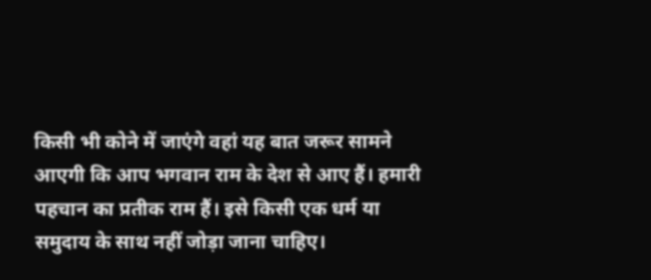किसी भी कोने में जाएंगे वहां यह बात जरूर सामने आएगी कि आप भगवान राम के देश से आए हैं। हमारी पहचान का प्रतीक राम हैं। इसे किसी एक धर्म या समुदाय के साथ नहीं जोड़ा जाना चाहिए।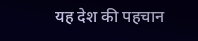यह देश की पहचान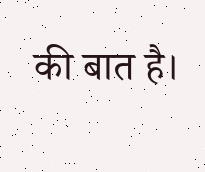की बात है।